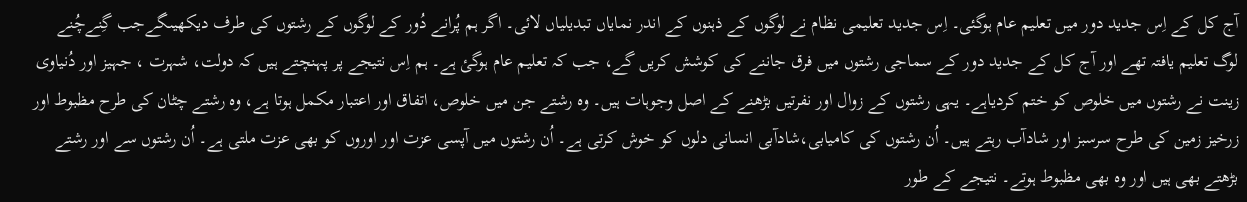آج کل کے اِس جدید دور میں تعلیم عام ہوگئی۔ اِس جدید تعلیمی نظام نے لوگوں کے ذہنوں کے اندر نمایاں تبدیلیاں لائی۔ اگر ہم پُرانے دُور کے لوگوں کے رشتوں کی طرف دیکھیںگےجب گِنےچُنے لوگ تعلیم یافتہ تھے اور آج کل کے جدید دور کے سماجی رشتوں میں فرق جاننے کی کوشش کریں گے، جب کہ تعلیم عام ہوگئ ہے۔ ہم اِس نتیجے پر پہنچتے ہیں کہ دولت، شہرت ، جہیز اور دُنیاوی زینت نے رشتوں میں خلوص کو ختم کردیاہے۔ یہی رشتوں کے زوال اور نفرتیں بڑھنے کے اصل وجوہات ہیں۔ وہ رشتے جن میں خلوص، اتفاق اور اعتبار مکمل ہوتا ہے، وہ رشتے چٹان کی طرح مظبوط اور زرخیز زمین کی طرح سرسبز اور شادآب رہتے ہیں۔ اُن رشتوں کی کامیابی،شادآبی انسانی دلوں کو خوش کرتی ہے۔ اُن رشتوں میں آپسی عزت اور اوروں کو بھی عزت ملتی ہے۔ اُن رشتوں سے اور رشتے بڑھتے بھی ہیں اور وہ بھی مظبوط ہوتے۔ نتیجے کے طور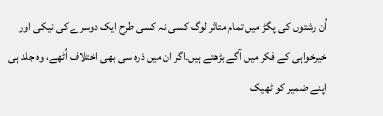اُن رشتوں کی پگڑ میں تمام متاثر لوگ کسی نہ کسی طرح ایک دوسرے کی نیکی اور خیرخواہی کے فکر میں آگے بڑھتے ہیں۔اگر ان میں ذرہ سی بھی اختلاف اُٹھے، وہ جلد ہی اپنے ضمیر کو ٹھیک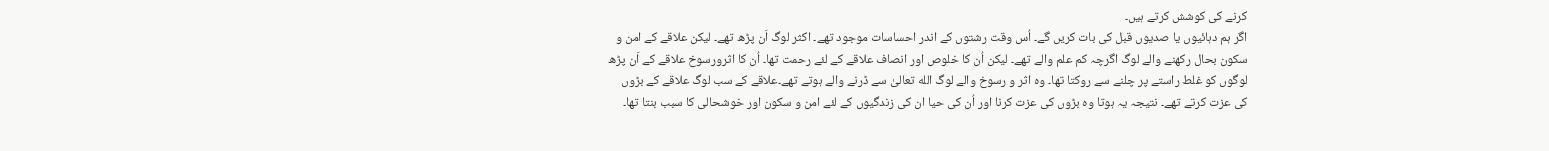کرنے کی کوشش کرتے ہیں۔
اگر ہم دہائیوں یا صدیوں قبل کی بات کریں گے۔ اُس وقت رشتوں کے اندر احساسات موجود تھے۔ اکثر لوگ اَن پڑھ تھے۔ لیکن علاقے کے امن و سکون بحال رکھنے والے لوگ اگرچہ کم علم والے تھے۔ لیکن اُن کا خلوص اور انصاف علاقے کے لئے رحمت تھا۔ اُن کا اثرورسوخ علاقے کے اَن پڑھ لوگوں کو غلط راستے پر چلنے سے روکتا تھا۔ وہ اثر و رسوخ والے لوگ الله تعالیٰ سے ڈرنے والے ہوتے تھے۔علاقے کے سب لوگ علاقے کے بڑوں کی عزت کرتے تھے۔ نتیجہ یہ ہوتا وہ بڑوں کی عزت کرنا اور اُن کی حیا ان کی زندگیوں کے لئے امن و سکون اور خوشحالی کا سبب بنتا تھا۔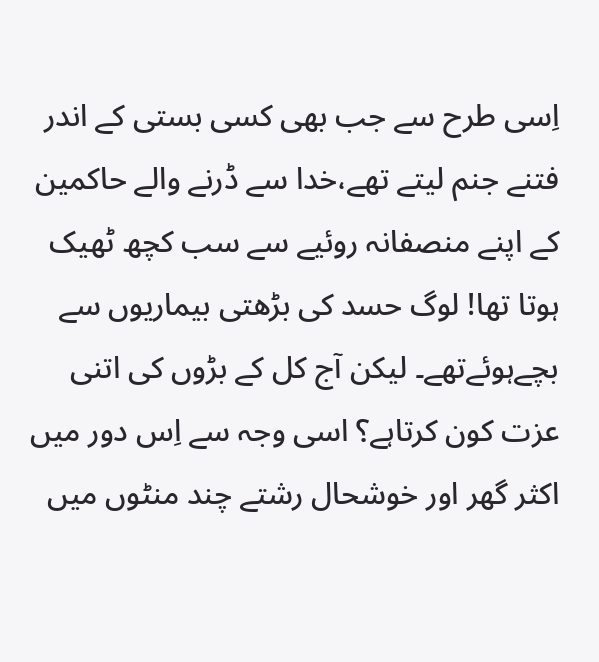اِسی طرح سے جب بھی کسی بستی کے اندر فتنے جنم لیتے تھے،خدا سے ڈرنے والے حاکمین کے اپنے منصفانہ روئیے سے سب کچھ ٹھیک ہوتا تھا! لوگ حسد کی بڑھتی بیماریوں سے بچےہوئےتھے۔ لیکن آج کل کے بڑوں کی اتنی عزت کون کرتاہے؟ اسی وجہ سے اِس دور میں اکثر گھر اور خوشحال رشتے چند منٹوں میں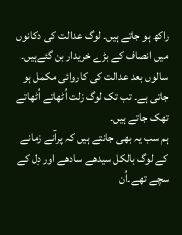راکھ ہو جاتے ہیں۔ لوگ عدالت کی دکانوں میں انصاف کے بڑے خریدار بن گئےہیں۔ سالوں بعد عدالت کی کاروائی مکمل ہو جاتی ہے۔ تب تک لوگ زلت اُٹھاتے اُٹھاتے تھک جاتے ہیں۔
ہم سب یہ بھی جانتے ہیں کہ پرآنے زمانے کے لوگ بالکل سیدھے سادھے اور دِل کے سچے تھے۔اُن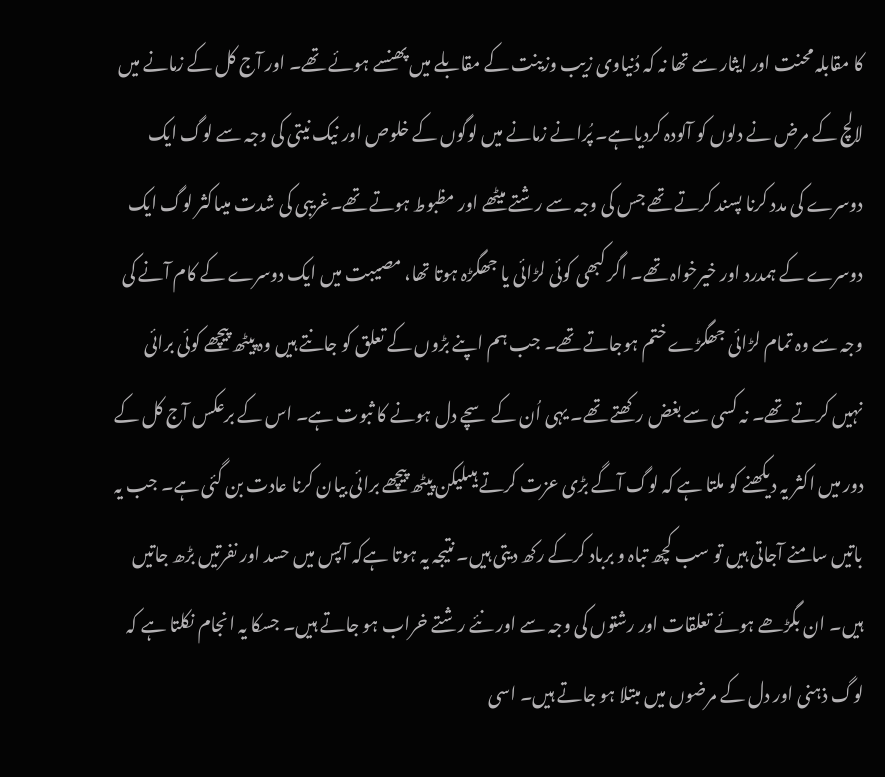کا مقابلہ محنت اور ایثار سے تھا نہ کہ دُنیاوی زیب وزینت کے مقابلے میں پھنسے ہوئے تھے۔ اور آج کل کے زمانے میں لالچ کے مرض نے دلوں کو آلودہ کردیاہے۔ پُرانے زمانے میں لوگوں کے خلوص اور نیک نیتی کی وجہ سے لوگ ایک دوسرے کی مدد کرنا پسند کرتے تھے جس کی وجہ سے رشتے میٹھے اور مظبوط ہوتے تھے۔غریبی کی شدت میںاکثر لوگ ایک دوسرے کے ہمدرد اور خیرخواہ تھے۔ اگر کبھی کوئی لڑائی یا جھگڑہ ہوتا تھا، مصیبت میں ایک دوسرے کے کام آنے کی وجہ سے وہ تمام لڑائی جھگڑے ختم ہوجاتے تھے۔ جب ہم اپنے بڑوں کے تعلق کو جانتے ہیں وہ پیٹھ پیچھے کوئی برائی نہیں کرتے تھے۔ نہ کسی سے بغض رکھتے تھے۔ یہی اُن کے سچے دل ہونے کا ثبوت ہے۔ اس کے برعکس آج کل کے دور میں اکثر یہ دیکھنے کو ملتا ہے کہ لوگ آگے بڑی عزت کرتے ہیںلیکن پیٹھ پیچھے برائی بیان کرنا عادت بن گئی ہے۔ جب یہ باتیں سامنے آجاتی ہیں تو سب کچھ تباہ و برباد کرکے رکھ دیتی ہیں۔ نتیجہ یہ ہوتا ہےکہ آپس میں حسد اور نفرتیں بڑھ جاتیں ہیں۔ ان بگڑھے ہوئے تعلقات اور رشتوں کی وجہ سے اور نئے رشتے خراب ہو جاتے ہیں۔ جسکا یہ انجام نکلتا ہے کہ لوگ ذہنی اور دل کے مرضوں میں مبتلا ہو جاتے ہیں۔ اسی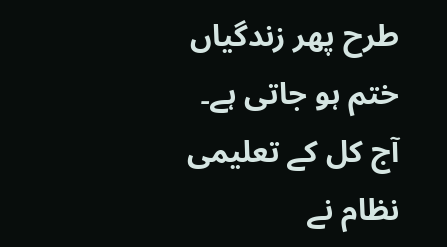طرح پھر زندگیاں ختم ہو جاتی ہے۔
آج کل کے تعلیمی نظام نے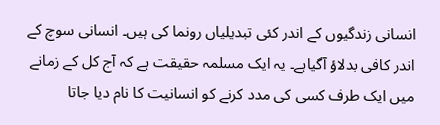انسانی زندگیوں کے اندر کئی تبدیلیاں رونما کی ہیں۔ انسانی سوچ کے اندر کافی بدلاؤ آگیاہے۔ یہ ایک مسلمہ حقیقت ہے کہ آج کل کے زمانے میں ایک طرف کسی کی مدد کرنے کو انسانیت کا نام دیا جاتا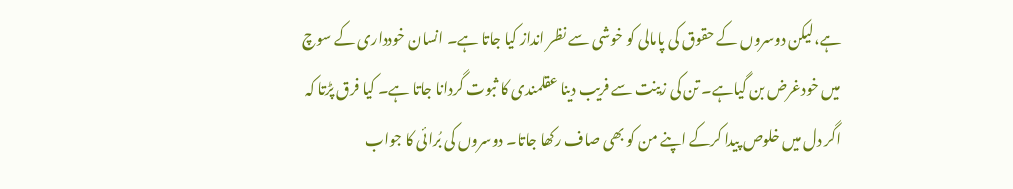ہے،لیکن دوسروں کے حقوق کی پامالی کو خوشی سے نظر انداز کیا جاتا ہے۔ انسان خودداری کے سوچ میں خودغرض بن گیاہے۔ تن کی زینت سے فریب دینا عقلمندی کا ثبوت گردانا جاتا ہے۔ کیا فرق پڑتا کہ اگر دل میں خلوص پیدا کرکے اپنے من کو بھی صاف رکھا جاتا۔ دوسروں کی بُرائی کا جواب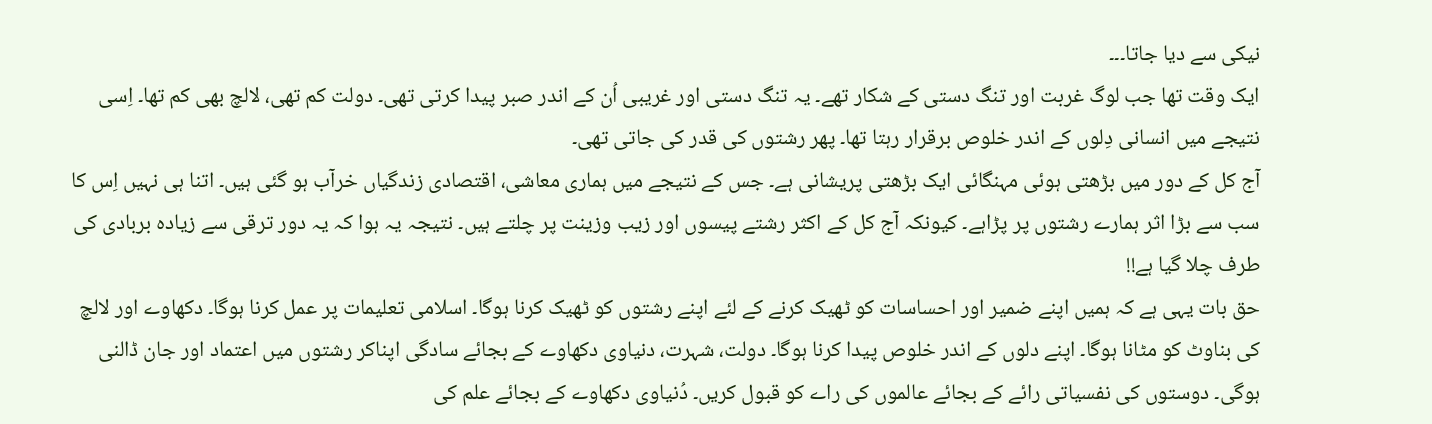نیکی سے دیا جاتا۔۔۔
ایک وقت تھا جب لوگ غربت اور تنگ دستی کے شکار تھے۔ یہ تنگ دستی اور غریبی اُن کے اندر صبر پیدا کرتی تھی۔ دولت کم تھی، لالچ بھی کم تھا۔ اِسی نتیجے میں انسانی دِلوں کے اندر خلوص برقرار رہتا تھا۔ پھر رشتوں کی قدر کی جاتی تھی۔
آج کل کے دور میں بڑھتی ہوئی مہنگائی ایک بڑھتی پریشانی ہے۔ جس کے نتیجے میں ہماری معاشی، اقتصادی زندگیاں خرآب ہو گئی ہیں۔ اتنا ہی نہیں اِس کا سب سے بڑا اثر ہمارے رشتوں پر پڑاہے۔ کیونکہ آج کل کے اکثر رشتے پیسوں اور زیب وزینت پر چلتے ہیں۔ نتیجہ یہ ہوا کہ یہ دور ترقی سے زیادہ بربادی کی طرف چلا گیا ہے!!
حق بات یہی ہے کہ ہمیں اپنے ضمیر اور احساسات کو ٹھیک کرنے کے لئے اپنے رشتوں کو ٹھیک کرنا ہوگا۔ اسلامی تعلیمات پر عمل کرنا ہوگا۔ دکھاوے اور لالچ کی بناوٹ کو مٹانا ہوگا۔ اپنے دلوں کے اندر خلوص پیدا کرنا ہوگا۔ دولت، شہرت، دنیاوی دکھاوے کے بجائے سادگی اپناکر رشتوں میں اعتماد اور جان ڈالنی ہوگی۔ دوستوں کی نفسیاتی رائے کے بجائے عالموں کی راے کو قبول کریں۔ دُنیاوی دکھاوے کے بجائے علم کی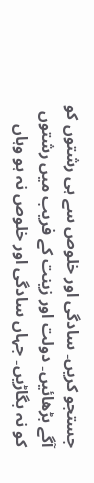جستجو کریں۔ سادگی اور خلوص سے ہی رشتوں کو آگے بڑھائیں۔ دولت اور زینت کے فریب میں رشتوں کو نہ بگاڑیں۔ جہاں سادگی اور خلوص نہ ہو وہاں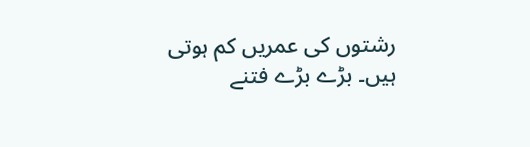رشتوں کی عمریں کم ہوتی ہیں۔ بڑے بڑے فتنے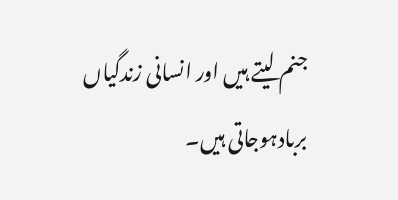جنم لیتے ہیں اور انسانی زندگیاں بربادہوجاتی ہیں۔